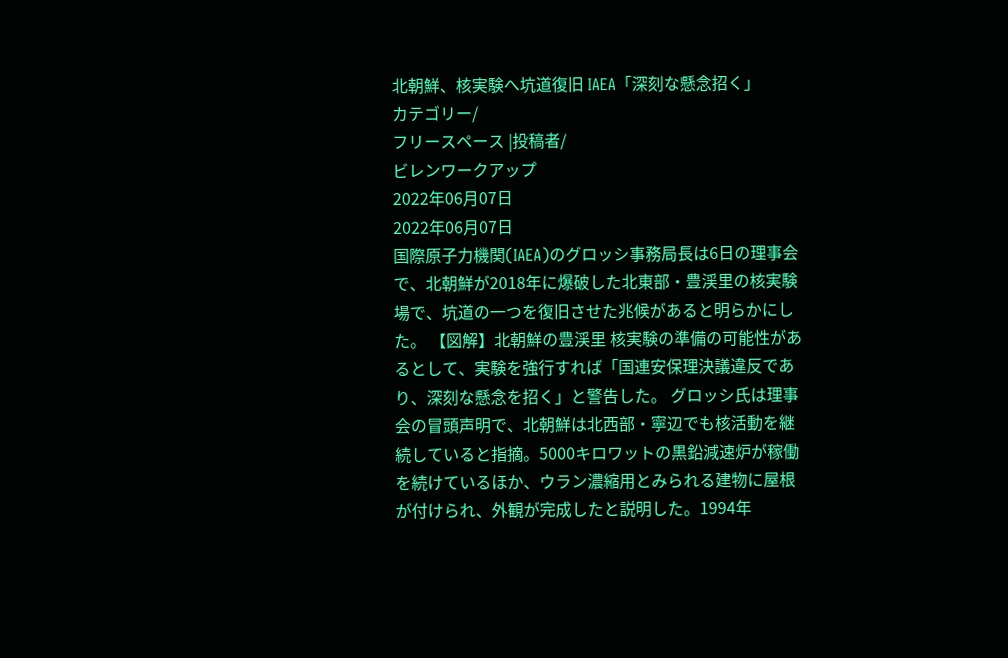北朝鮮、核実験へ坑道復旧 IAEA「深刻な懸念招く」
カテゴリー/
フリースペース |投稿者/
ビレンワークアップ
2022年06月07日
2022年06月07日
国際原子力機関(IAEA)のグロッシ事務局長は6日の理事会で、北朝鮮が2018年に爆破した北東部・豊渓里の核実験場で、坑道の一つを復旧させた兆候があると明らかにした。 【図解】北朝鮮の豊渓里 核実験の準備の可能性があるとして、実験を強行すれば「国連安保理決議違反であり、深刻な懸念を招く」と警告した。 グロッシ氏は理事会の冒頭声明で、北朝鮮は北西部・寧辺でも核活動を継続していると指摘。5000キロワットの黒鉛減速炉が稼働を続けているほか、ウラン濃縮用とみられる建物に屋根が付けられ、外観が完成したと説明した。1994年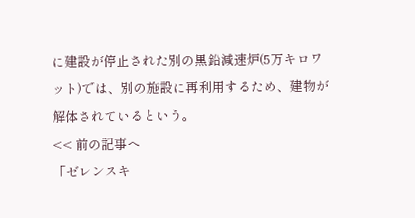に建設が停止された別の黒鉛減速炉(5万キロワット)では、別の施設に再利用するため、建物が解体されているという。
<< 前の記事へ
「ゼレンスキ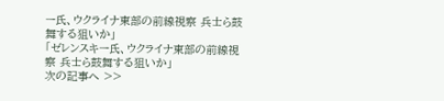ー氏、ウクライナ東部の前線視察 兵士ら鼓舞する狙いか」
「ゼレンスキー氏、ウクライナ東部の前線視察 兵士ら鼓舞する狙いか」
次の記事へ >>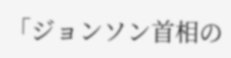「ジョンソン首相の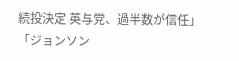続投決定 英与党、過半数が信任」
「ジョンソン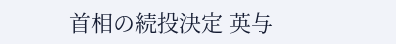首相の続投決定 英与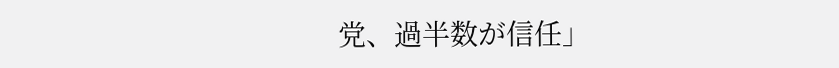党、過半数が信任」